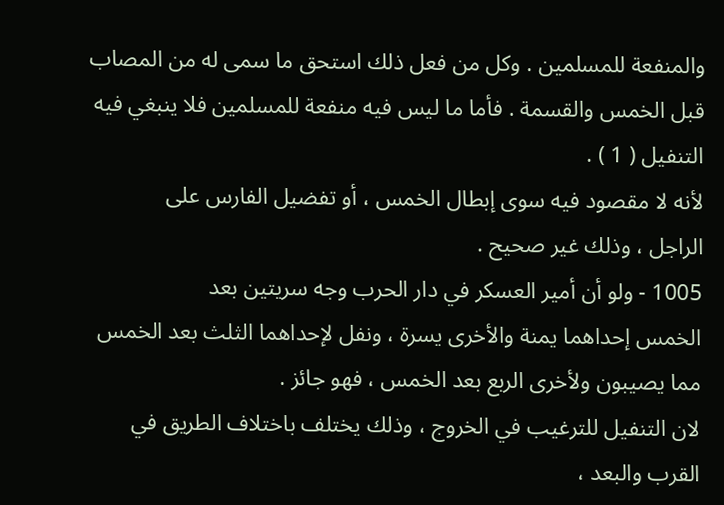والمنفعة للمسلمين . وكل من فعل ذلك استحق ما سمى له من المصاب
قبل الخمس والقسمة . فأما ما ليس فيه منفعة للمسلمين فلا ينبغي فيه
التنفيل ( 1 ) .
لأنه لا مقصود فيه سوى إبطال الخمس ، أو تفضيل الفارس على
الراجل ، وذلك غير صحيح .
1005 - ولو أن أمير العسكر في دار الحرب وجه سريتين بعد
الخمس إحداهما يمنة والأخرى يسرة ، ونفل لإحداهما الثلث بعد الخمس
مما يصيبون ولأخرى الربع بعد الخمس ، فهو جائز .
لان التنفيل للترغيب في الخروج ، وذلك يختلف باختلاف الطريق في
القرب والبعد ،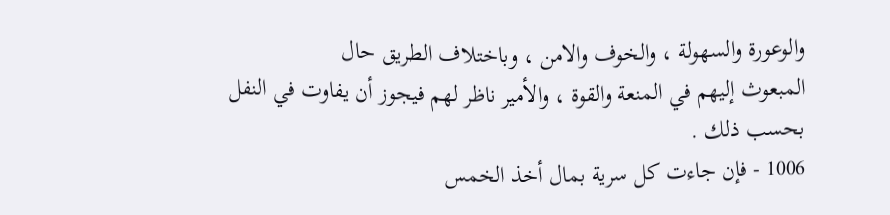والوعورة والسهولة ، والخوف والامن ، وباختلاف الطريق حال
المبعوث إليهم في المنعة والقوة ، والأمير ناظر لهم فيجوز أن يفاوت في النفل
بحسب ذلك .
1006 - فإن جاءت كل سرية بمال أخذ الخمس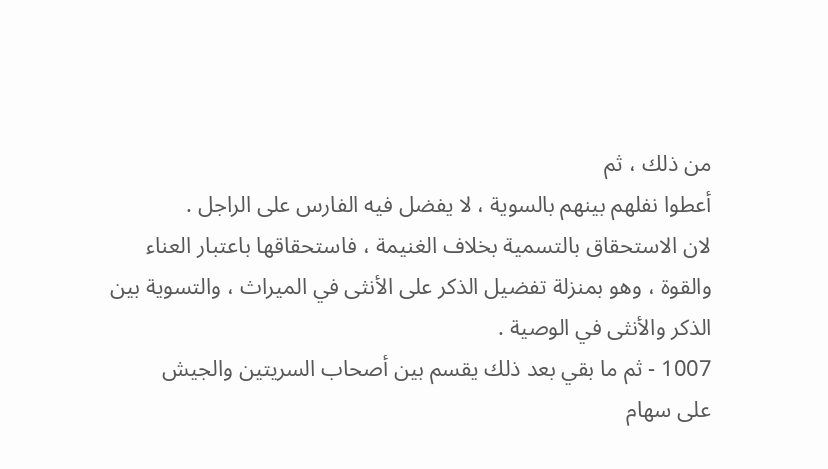من ذلك ، ثم
أعطوا نفلهم بينهم بالسوية ، لا يفضل فيه الفارس على الراجل .
لان الاستحقاق بالتسمية بخلاف الغنيمة ، فاستحقاقها باعتبار العناء
والقوة ، وهو بمنزلة تفضيل الذكر على الأنثى في الميراث ، والتسوية بين
الذكر والأنثى في الوصية .
1007 - ثم ما بقي بعد ذلك يقسم بين أصحاب السريتين والجيش
على سهام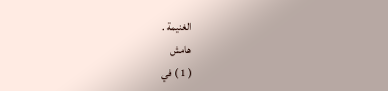الغنيمة .
هامش
( 1 ) في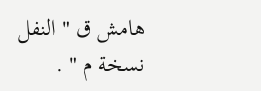هامش ق " النفل نسخة م " .